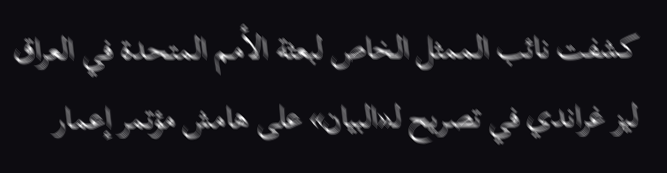كشفت نائب الممثل الخاص لبعثة الأمم المتحدة في العراق ليز غراندي في تصريح لـ«البيان» على هامش مؤتمر إعمار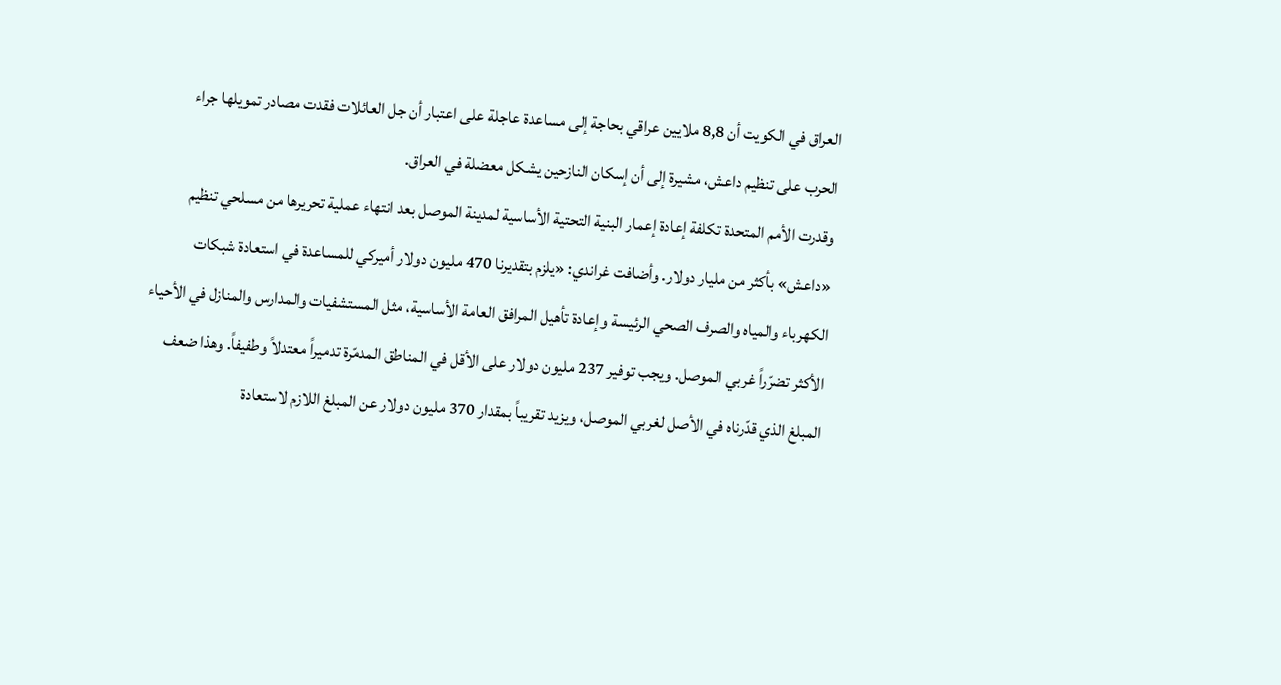العراق في الكويت أن 8,8 ملايين عراقي بحاجة إلى مساعدة عاجلة على اعتبار أن جل العائلات فقدت مصادر تمويلها جراء الحرب على تنظيم داعش، مشيرة إلى أن إسكان النازحين يشكل معضلة في العراق.
وقدرت الأمم المتحدة تكلفة إعادة إعمار البنية التحتية الأساسية لمدينة الموصل بعد انتهاء عملية تحريرها من مسلحي تنظيم «داعش» بأكثر من مليار دولار. وأضافت غراندي: «يلزم بتقديرنا 470 مليون دولار أميركي للمساعدة في استعادة شبكات الكهرباء والمياه والصرف الصحي الرئيسة وإعادة تأهيل المرافق العامة الأساسية، مثل المستشفيات والمدارس والمنازل في الأحياء الأكثر تضرّراً غربي الموصل. ويجب توفير 237 مليون دولار على الأقل في المناطق المدمّرة تدميراً معتدلاً وطفيفاً. وهذا ضعف المبلغ الذي قدّرناه في الأصل لغربي الموصل، ويزيد تقريباً بمقدار 370 مليون دولار عن المبلغ اللازم لاستعادة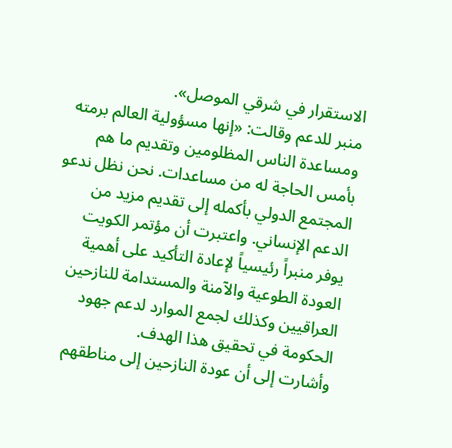الاستقرار في شرقي الموصل».
منبر للدعم وقالت: «إنها مسؤولية العالم برمته ومساعدة الناس المظلومين وتقديم ما هم بأمس الحاجة له من مساعدات. نحن نظل ندعو المجتمع الدولي بأكمله إلى تقديم مزيد من الدعم الإنساني. واعتبرت أن مؤتمر الكويت يوفر منبراً رئيسياً لإعادة التأكيد على أهمية العودة الطوعية والآمنة والمستدامة للنازحين العراقيين وكذلك لجمع الموارد لدعم جهود الحكومة في تحقيق هذا الهدف.
وأشارت إلى أن عودة النازحين إلى مناطقهم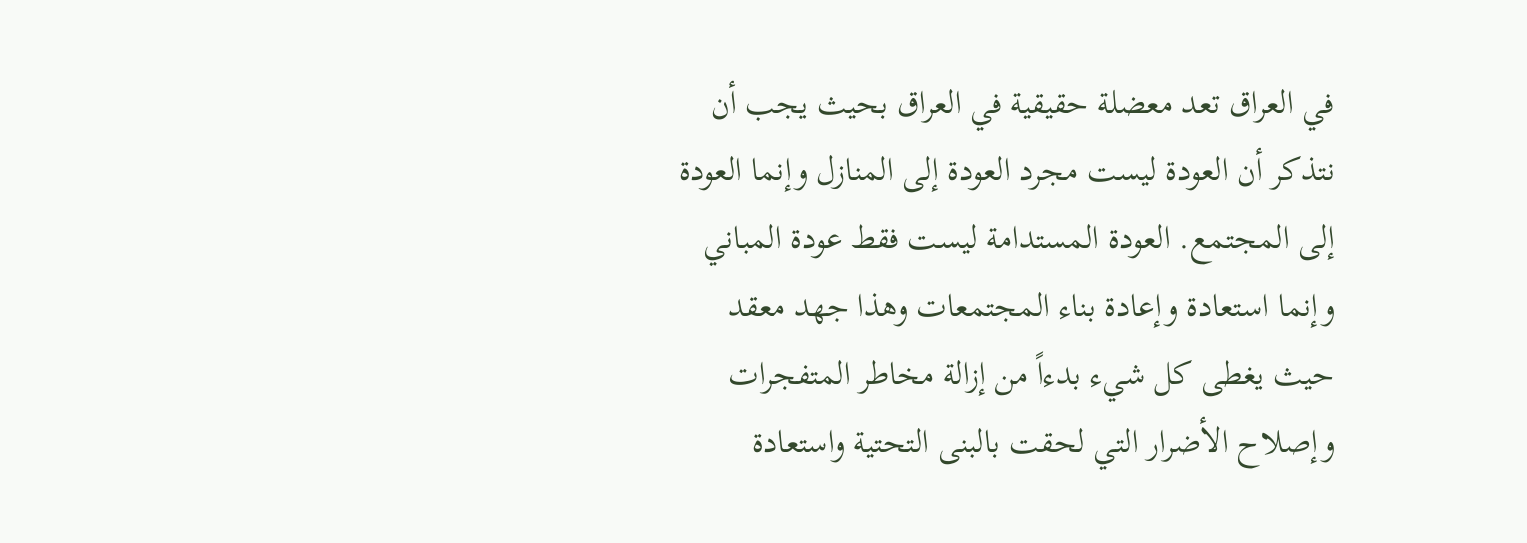في العراق تعد معضلة حقيقية في العراق بحيث يجب أن نتذكر أن العودة ليست مجرد العودة إلى المنازل وإنما العودة إلى المجتمع. العودة المستدامة ليست فقط عودة المباني وإنما استعادة وإعادة بناء المجتمعات وهذا جهد معقد حيث يغطى كل شيء بدءاً من إزالة مخاطر المتفجرات وإصلاح الأضرار التي لحقت بالبنى التحتية واستعادة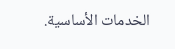الخدمات الأساسية.